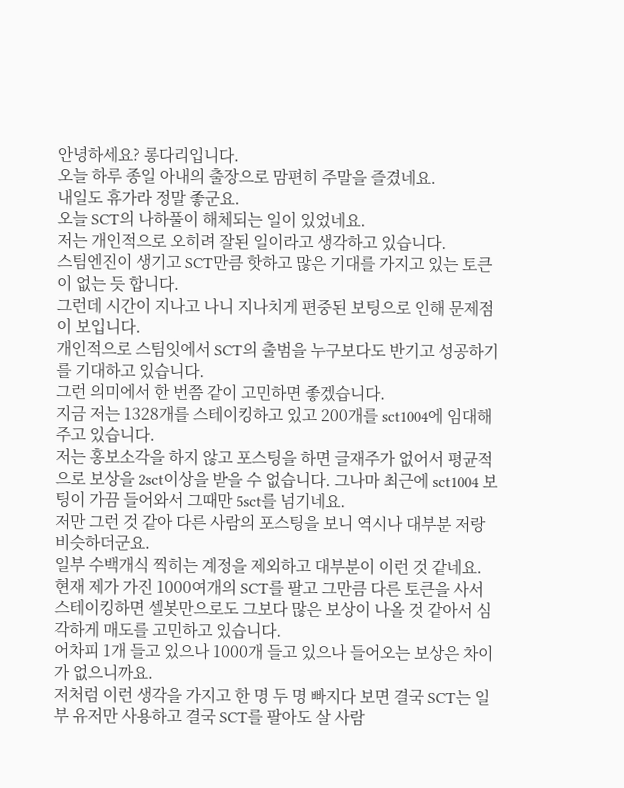안녕하세요? 롱다리입니다.
오늘 하루 종일 아내의 출장으로 맘편히 주말을 즐겼네요.
내일도 휴가라 정말 좋군요.
오늘 SCT의 나하풀이 해체되는 일이 있었네요.
저는 개인적으로 오히려 잘된 일이라고 생각하고 있습니다.
스팀엔진이 생기고 SCT만큼 핫하고 많은 기대를 가지고 있는 토큰이 없는 듯 합니다.
그런데 시간이 지나고 나니 지나치게 편중된 보팅으로 인해 문제점이 보입니다.
개인적으로 스팀잇에서 SCT의 출범을 누구보다도 반기고 성공하기를 기대하고 있습니다.
그런 의미에서 한 번쯤 같이 고민하면 좋겠습니다.
지금 저는 1328개를 스테이킹하고 있고 200개를 sct1004에 임대해주고 있습니다.
저는 홍보소각을 하지 않고 포스팅을 하면 글재주가 없어서 평균적으로 보상을 2sct이상을 받을 수 없습니다. 그나마 최근에 sct1004 보팅이 가끔 들어와서 그때만 5sct를 넘기네요.
저만 그런 것 같아 다른 사람의 포스팅을 보니 역시나 대부분 저랑 비슷하더군요.
일부 수백개식 찍히는 계정을 제외하고 대부분이 이런 것 같네요.
현재 제가 가진 1000여개의 SCT를 팔고 그만큼 다른 토큰을 사서 스테이킹하면 셀봇만으로도 그보다 많은 보상이 나올 것 같아서 심각하게 매도를 고민하고 있습니다.
어차피 1개 들고 있으나 1000개 들고 있으나 들어오는 보상은 차이가 없으니까요.
저처럼 이런 생각을 가지고 한 명 두 명 빠지다 보면 결국 SCT는 일부 유저만 사용하고 결국 SCT를 팔아도 살 사람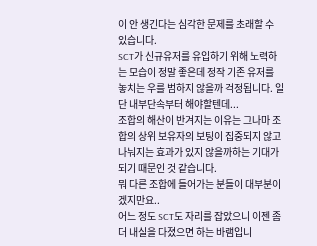이 안 생긴다는 심각한 문제를 초래할 수 있습니다.
SCT가 신규유저를 유입하기 위해 노력하는 모습이 정말 좋은데 정작 기존 유저를 놓치는 우를 범하지 않을까 걱정됩니다. 일단 내부단속부터 해야할텐데...
조합의 해산이 반겨지는 이유는 그나마 조합의 상위 보유자의 보팅이 집중되지 않고 나눠지는 효과가 있지 않을까하는 기대가 되기 때문인 것 같습니다.
뭐 다른 조합에 들어가는 분들이 대부분이겠지만요..
어느 정도 SCT도 자리를 잡았으니 이젠 좀 더 내실을 다졌으면 하는 바램입니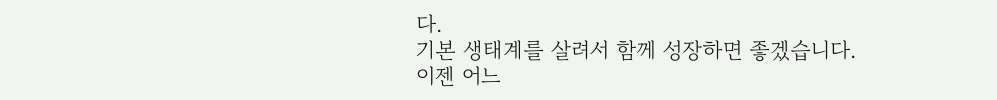다.
기본 생태계를 살려서 함께 성장하면 좋겠습니다.
이젠 어느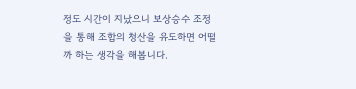정도 시간이 지났으니 보상승수 조정을 통해 조합의 청산을 유도하면 어떨까 하는 생각을 해봅니다.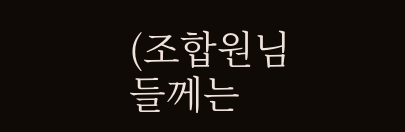(조합원님들께는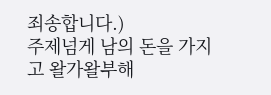죄송합니다.)
주제넘게 남의 돈을 가지고 왈가왈부해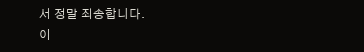서 정말 죄송합니다.
이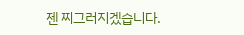젠 찌그러지겠습니다.